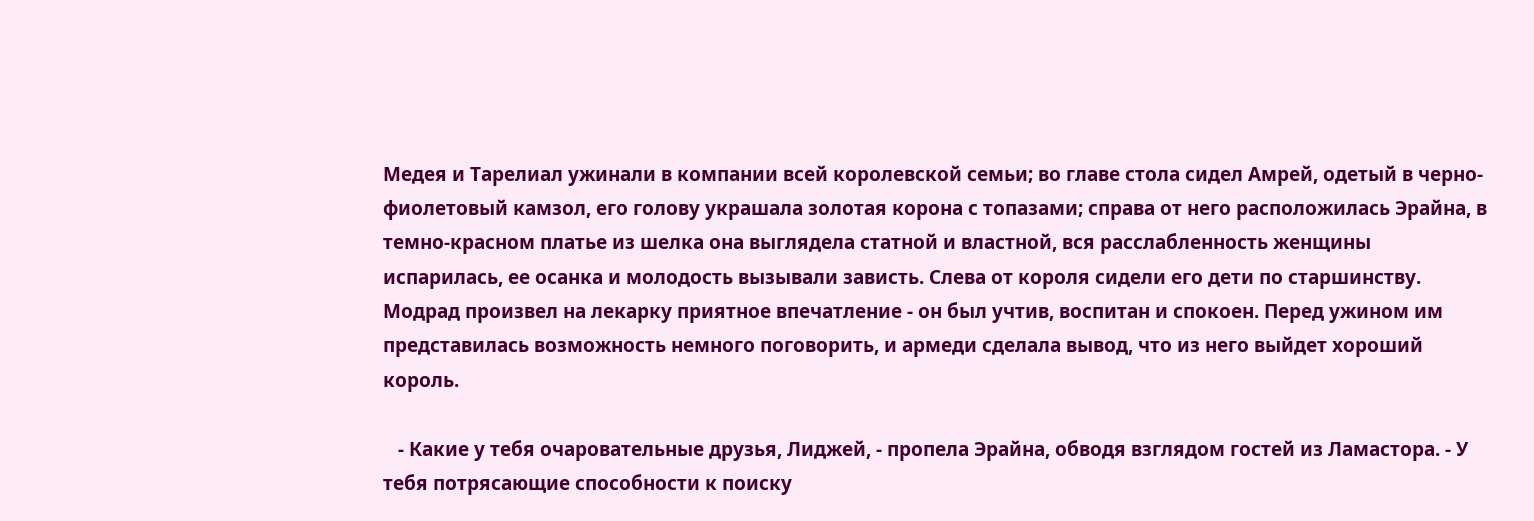Медея и Тарелиал ужинали в компании всей королевской семьи; во главе стола сидел Амрей, одетый в черно-фиолетовый камзол, его голову украшала золотая корона с топазами; справа от него расположилась Эрайна, в темно-красном платье из шелка она выглядела статной и властной, вся расслабленность женщины испарилась, ее осанка и молодость вызывали зависть. Слева от короля сидели его дети по старшинству. Модрад произвел на лекарку приятное впечатление - он был учтив, воспитан и спокоен. Перед ужином им представилась возможность немного поговорить, и армеди сделала вывод, что из него выйдет хороший король.

   - Какие у тебя очаровательные друзья, Лиджей, - пропела Эрайна, обводя взглядом гостей из Ламастора. - У тебя потрясающие способности к поиску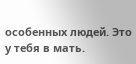особенных людей. Это у тебя в мать.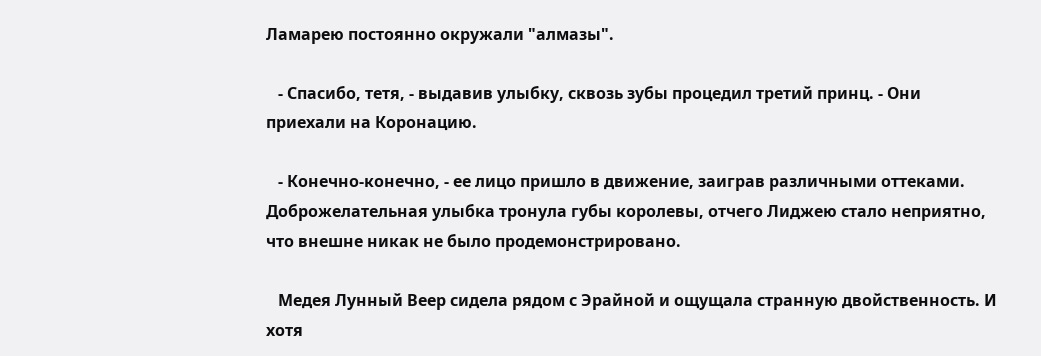Ламарею постоянно окружали "алмазы".

   - Спасибо, тетя, - выдавив улыбку, сквозь зубы процедил третий принц. - Они приехали на Коронацию.

   - Конечно-конечно, - ее лицо пришло в движение, заиграв различными оттеками. Доброжелательная улыбка тронула губы королевы, отчего Лиджею стало неприятно, что внешне никак не было продемонстрировано.

   Медея Лунный Веер сидела рядом с Эрайной и ощущала странную двойственность. И хотя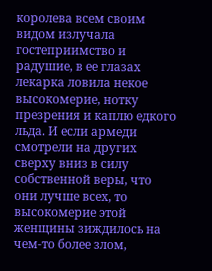королева всем своим видом излучала гостеприимство и радушие, в ее глазах лекарка ловила некое высокомерие, нотку презрения и каплю едкого льда. И если армеди смотрели на других сверху вниз в силу собственной веры, что они лучше всех, то высокомерие этой женщины зиждилось на чем-то более злом,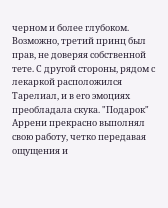черном и более глубоком. Возможно, третий принц был прав, не доверяя собственной тете. С другой стороны, рядом с лекаркой расположился Тарелиал, и в его эмоциях преобладала скука. "Подарок" Аррени прекрасно выполнял свою работу, четко передавая ощущения и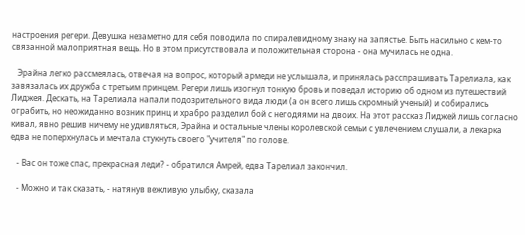настроения регери. Девушка незаметно для себя поводила по спиралевидному знаку на запястье. Быть насильно с кем-то связанной малоприятная вещь. Но в этом присутствовала и положительная сторона - она мучилась не одна.

   Эрайна легко рассмеялась, отвечая на вопрос, который армеди не услышала, и принялась расспрашивать Тарелиала, как завязалась их дружба с третьим принцем. Регери лишь изогнул тонкую бровь и поведал историю об одном из путешествий Лиджея. Дескать, на Тарелиала напали подозрительного вида люди (а он всего лишь скромный ученый) и собирались ограбить, но неожиданно возник принц и храбро разделил бой с негодяями на двоих. На этот рассказ Лиджей лишь согласно кивал, явно решив ничему не удивляться, Эрайна и остальные члены королевской семьи с увлечением слушали, а лекарка едва не поперхнулась и мечтала стукнуть своего "учителя" по голове.

   - Вас он тоже спас, прекрасная леди? - обратился Амрей, едва Тарелиал закончил.

   - Можно и так сказать, - натянув вежливую улыбку, сказала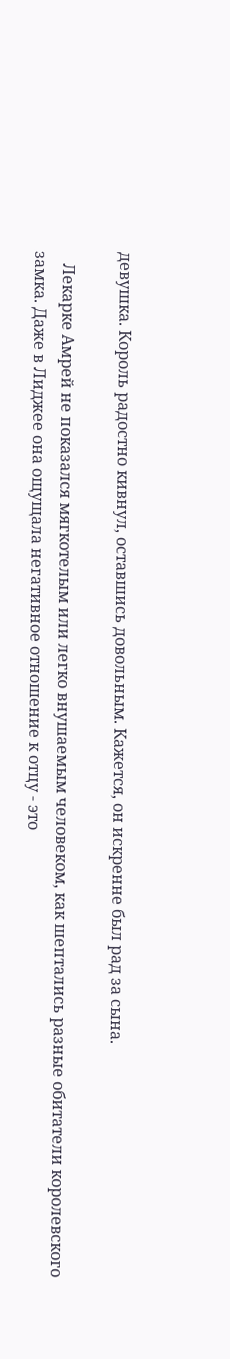девушка. Король радостно кивнул, оставшись довольным. Кажется, он искренне был рад за сына.

   Лекарке Амрей не показался мягкотелым или легко внушаемым человеком, как шептались разные обитатели королевского замка. Даже в Лиджее она ощущала негативное отношение к отцу - это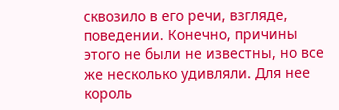сквозило в его речи, взгляде, поведении. Конечно, причины этого не были не известны, но все же несколько удивляли. Для нее король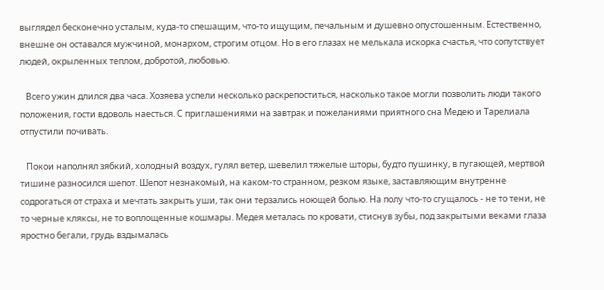выглядел бесконечно усталым, куда-то спешащим, что-то ищущим, печальным и душевно опустошенным. Естественно, внешне он оставался мужчиной, монархом, строгим отцом. Но в его глазах не мелькала искорка счастья, что сопутствует людей, окрыленных теплом, добротой, любовью.

   Всего ужин длился два часа. Хозяева успели несколько раскрепоститься, насколько такое могли позволить люди такого положения, гости вдоволь наесться. С приглашениями на завтрак и пожеланиями приятного сна Медею и Тарелиала отпустили почивать.

   Покои наполнял зябкий, холодный воздух, гулял ветер, шевелил тяжелые шторы, будто пушинку, в пугающей, мертвой тишине разносился шепот. Шепот незнакомый, на каком-то странном, резком языке, заставляющим внутренне содрогаться от страха и мечтать закрыть уши, так они терзались ноющей болью. На полу что-то сгущалось - не то тени, не то черные кляксы, не то воплощенные кошмары. Медея металась по кровати, стиснув зубы, под закрытыми веками глаза яростно бегали, грудь вздымалась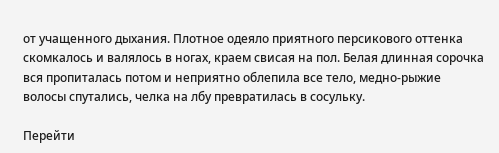от учащенного дыхания. Плотное одеяло приятного персикового оттенка скомкалось и валялось в ногах, краем свисая на пол. Белая длинная сорочка вся пропиталась потом и неприятно облепила все тело, медно-рыжие волосы спутались, челка на лбу превратилась в сосульку.

Перейти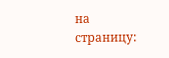на страницу: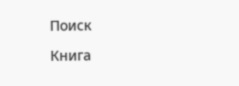Поиск

Книга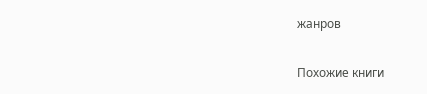жанров

Похожие книги